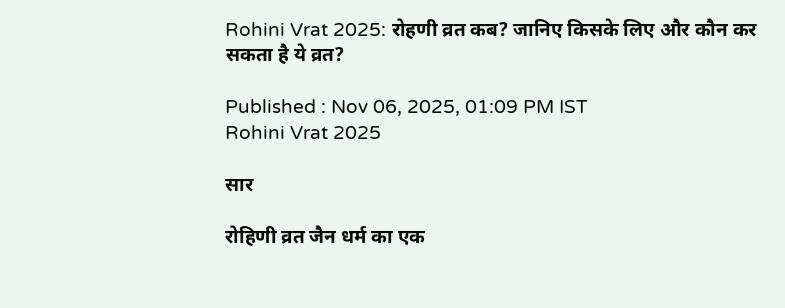Rohini Vrat 2025: रोहणी व्रत कब? जानिए किसके लिए और कौन कर सकता है ये व्रत?

Published : Nov 06, 2025, 01:09 PM IST
Rohini Vrat 2025

सार

रोहिणी व्रत जैन धर्म का एक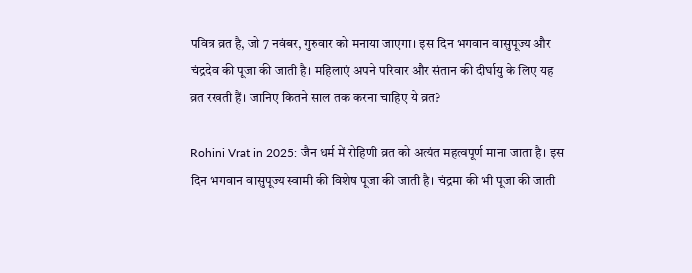पवित्र व्रत है, जो 7 नवंबर, गुरुवार को मनाया जाएगा। इस दिन भगवान वासुपूज्य और चंद्रदेव की पूजा की जाती है। महिलाएं अपने परिवार और संतान की दीर्घायु के लिए यह व्रत रखती हैं। जानिए कितने साल तक करना चाहिए ये व्रत?

Rohini Vrat in 2025: जैन धर्म में रोहिणी व्रत को अत्यंत महत्वपूर्ण माना जाता है। इस दिन भगवान वासुपूज्य स्वामी की विशेष पूजा की जाती है। चंद्रमा की भी पूजा की जाती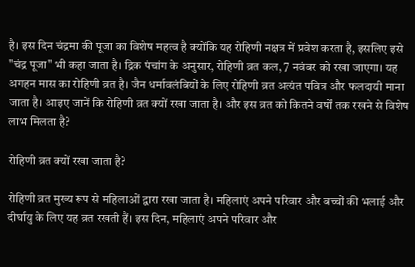है। इस दिन चंद्रमा की पूजा का विशेष महत्व है क्योंकि यह रोहिणी नक्षत्र में प्रवेश करता है, इसलिए इसे "चंद्र पूजा" भी कहा जाता है। द्रिक पंचांग के अनुसार, रोहिणी व्रत कल, 7 नवंबर को रखा जाएगा। यह अगहन मास का रोहिणी व्रत है। जैन धर्मावलंबियों के लिए रोहिणी व्रत अत्यंत पवित्र और फलदायी माना जाता है। आइए जानें कि रोहिणी व्रत क्यों रखा जाता है। और इस व्रत को कितने वर्षों तक रखने से विशेष लाभ मिलता है?

रोहिणी व्रत क्यों रखा जाता है?

रोहिणी व्रत मुख्य रूप से महिलाओं द्वारा रखा जाता है। महिलाएं अपने परिवार और बच्चों की भलाई और दीर्घायु के लिए यह व्रत रखती हैं। इस दिन, महिलाएं अपने परिवार और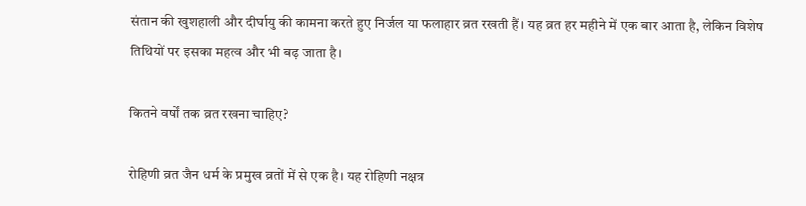संतान की खुशहाली और दीर्घायु की कामना करते हुए निर्जल या फलाहार व्रत रखती हैं। यह व्रत हर महीने में एक बार आता है, लेकिन विशेष तिथियों पर इसका महत्व और भी बढ़ जाता है।

कितने वर्षों तक व्रत रखना चाहिए?

रोहिणी व्रत जैन धर्म के प्रमुख व्रतों में से एक है। यह रोहिणी नक्षत्र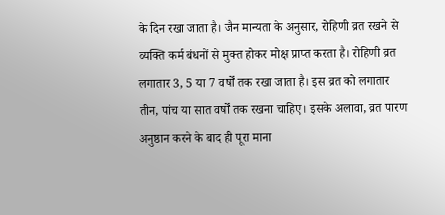के दिन रखा जाता है। जैन मान्यता के अनुसार, रोहिणी व्रत रखने से व्यक्ति कर्म बंधनों से मुक्त होकर मोक्ष प्राप्त करता है। रोहिणी व्रत लगातार 3, 5 या 7 वर्षों तक रखा जाता है। इस व्रत को लगातार तीन, पांच या सात वर्षों तक रखना चाहिए। इसके अलावा, व्रत पारण अनुष्ठान करने के बाद ही पूरा माना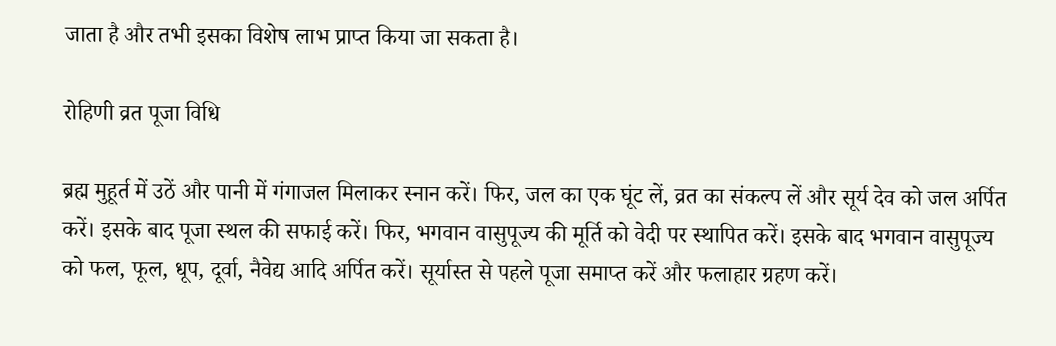जाता है और तभी इसका विशेष लाभ प्राप्त किया जा सकता है।

रोहिणी व्रत पूजा विधि

ब्रह्म मुहूर्त में उठें और पानी में गंगाजल मिलाकर स्नान करें। फिर, जल का एक घूंट लें, व्रत का संकल्प लें और सूर्य देव को जल अर्पित करें। इसके बाद पूजा स्थल की सफाई करें। फिर, भगवान वासुपूज्य की मूर्ति को वेदी पर स्थापित करें। इसके बाद भगवान वासुपूज्य को फल, फूल, धूप, दूर्वा, नैवेद्य आदि अर्पित करें। सूर्यास्त से पहले पूजा समाप्त करें और फलाहार ग्रहण करें।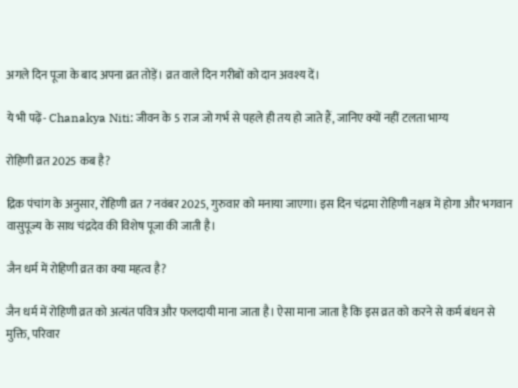अगले दिन पूजा के बाद अपना व्रत तोड़ें। व्रत वाले दिन गरीबों को दान अवश्य दें।

ये भी पढ़ें- Chanakya Niti: जीवन के 5 राज जो गर्भ से पहले ही तय हो जाते हैं, जानिए क्यों नहीं टलता भाग्य

रोहिणी व्रत 2025 कब है?

द्रिक पंचांग के अनुसार, रोहिणी व्रत 7 नवंबर 2025, गुरुवार को मनाया जाएगा। इस दिन चंद्रमा रोहिणी नक्षत्र में होगा और भगवान वासुपूज्य के साथ चंद्रदेव की विशेष पूजा की जाती है।

जैन धर्म में रोहिणी व्रत का क्या महत्व है?

जैन धर्म में रोहिणी व्रत को अत्यंत पवित्र और फलदायी माना जाता है। ऐसा माना जाता है कि इस व्रत को करने से कर्म बंधन से मुक्ति, परिवार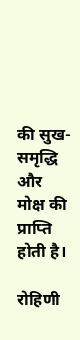की सुख-समृद्धि और मोक्ष की प्राप्ति होती है।

रोहिणी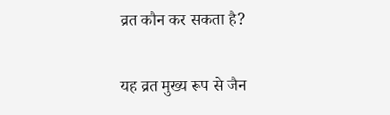व्रत कौन कर सकता है?

यह व्रत मुख्य रूप से जैन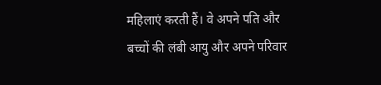महिलाएं करती हैं। वे अपने पति और बच्चों की लंबी आयु और अपने परिवार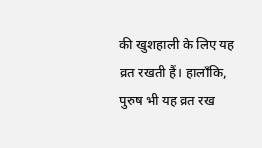की खुशहाली के लिए यह व्रत रखती हैं। हालाँकि, पुरुष भी यह व्रत रख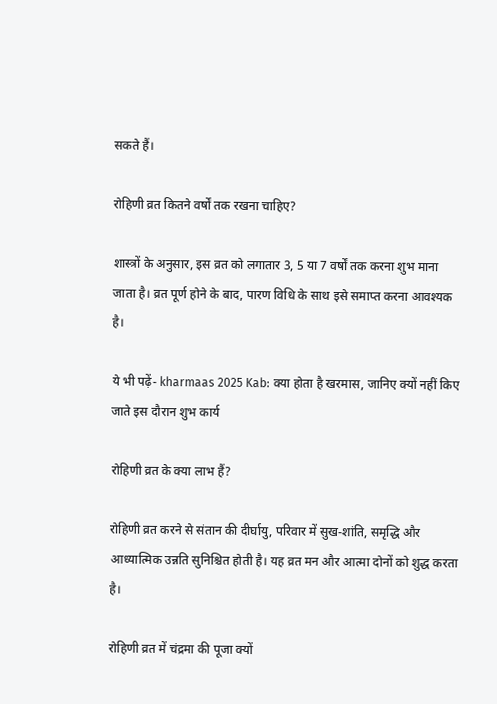सकते हैं।

रोहिणी व्रत कितने वर्षों तक रखना चाहिए?

शास्त्रों के अनुसार, इस व्रत को लगातार 3, 5 या 7 वर्षों तक करना शुभ माना जाता है। व्रत पूर्ण होने के बाद, पारण विधि के साथ इसे समाप्त करना आवश्यक है।

ये भी पढ़ें- kharmaas 2025 Kab: क्या होता है खरमास, जानिए क्यों नहीं किए जाते इस दौरान शुभ कार्य

रोहिणी व्रत के क्या लाभ हैं?

रोहिणी व्रत करने से संतान की दीर्घायु, परिवार में सुख-शांति, समृद्धि और आध्यात्मिक उन्नति सुनिश्चित होती है। यह व्रत मन और आत्मा दोनों को शुद्ध करता है।

रोहिणी व्रत में चंद्रमा की पूजा क्यों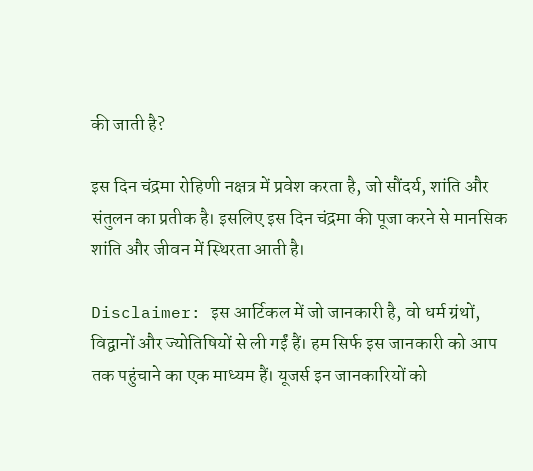की जाती है?

इस दिन चंद्रमा रोहिणी नक्षत्र में प्रवेश करता है, जो सौंदर्य, शांति और संतुलन का प्रतीक है। इसलिए इस दिन चंद्रमा की पूजा करने से मानसिक शांति और जीवन में स्थिरता आती है।

Disclaimer: इस आर्टिकल में जो जानकारी है, वो धर्म ग्रंथों, विद्वानों और ज्योतिषियों से ली गईं हैं। हम सिर्फ इस जानकारी को आप तक पहुंचाने का एक माध्यम हैं। यूजर्स इन जानकारियों को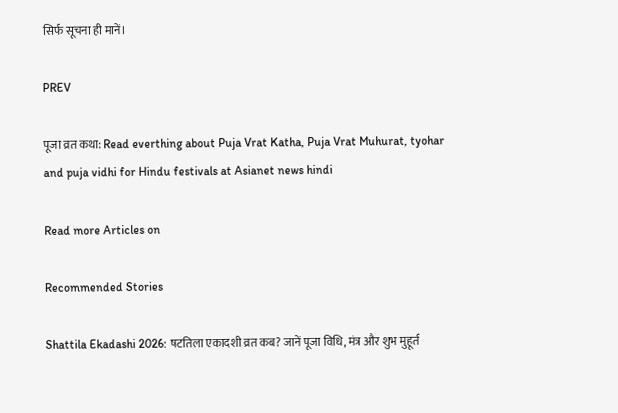सिर्फ सूचना ही मानें।

PREV

पूजा व्रत कथा: Read everthing about Puja Vrat Katha, Puja Vrat Muhurat, tyohar and puja vidhi for Hindu festivals at Asianet news hindi

Read more Articles on

Recommended Stories

Shattila Ekadashi 2026: षटतिला एकादशी व्रत कब? जानें पूजा विधि, मंत्र और शुभ मुहूर्त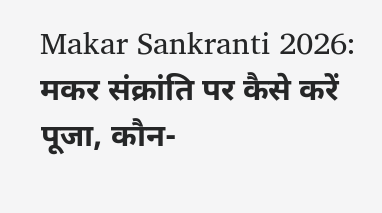Makar Sankranti 2026: मकर संक्रांति पर कैसे करें पूजा, कौन-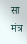सा मंत्र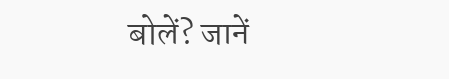बोलें? जानें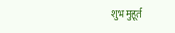शुभ मुहूर्त